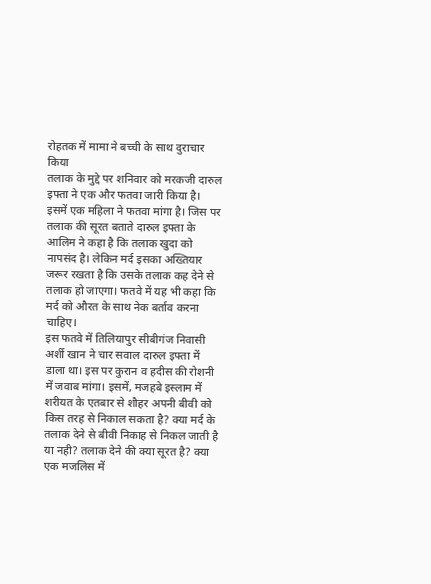रोहतक में मामा ने बच्ची के साथ दुराचार किया
तलाक के मुद्दे पर शनिवार को मरकजी दारुल इफ्ता ने एक और फतवा जारी किया है। इसमें एक महिला ने फतवा मांगा है। जिस पर तलाक की सूरत बताते दारुल इफ्ता के आलिम ने कहा है कि तलाक खुदा को नापसंद है। लेकिन मर्द इसका अख्तियार जरूर रखता है कि उसके तलाक कह देने से तलाक हो जाएगा। फतवे में यह भी कहा कि मर्द को औरत के साथ नेक बर्ताव करना चाहिए।
इस फतवे में तिलियापुर सीबीगंज निवासी अर्शी खान ने चार सवाल दारुल इफ्ता में डाला था। इस पर कुरान व हदीस की रोशनी में जवाब मांगा। इसमें, मजहबे इस्लाम में शरीयत के एतबार से शौहर अपनी बीवी को किस तरह से निकाल सकता है? क्या मर्द के तलाक देने से बीवी निकाह से निकल जाती है या नही? तलाक देने की क्या सूरत है? क्या एक मजलिस में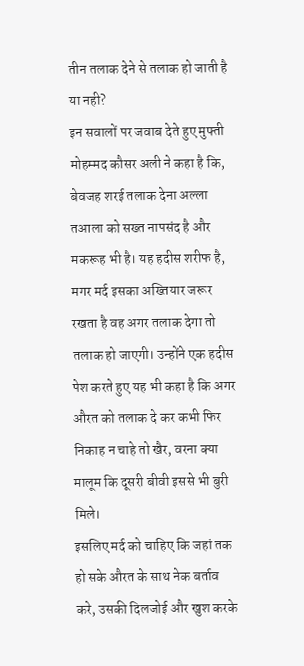तीन तलाक देने से तलाक हो जाती है या नही?
इन सवालों पर जवाब देते हुए मुफ्ती मोहम्मद कौसर अली ने कहा है कि, बेवजह शरई तलाक देना अल्ला तआला को सख्त नापसंद है और मकरूह भी है। यह हदीस शरीफ है, मगर मर्द इसका अख्तियार जरूर रखता है वह अगर तलाक देगा तो तलाक हो जाएगी। उन्होंने एक हदीस पेश करते हुए यह भी कहा है कि अगर औरत को तलाक दे कर कभी फिर निकाह न चाहे तो खैर, वरना क्या मालूम कि दूसरी बीवी इससे भी बुरी मिले।
इसलिए मर्द को चाहिए कि जहां तक हो सके औरत के साथ नेक बर्ताव करे, उसकी दिलजोई और खुश करके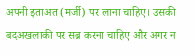अपनी इताअत (मर्जी) पर लाना चाहिए। उसकी बदअखलाकी पर सब्र करना चाहिए और अगर न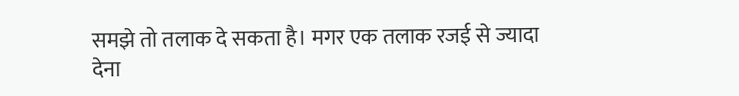समझे तो तलाक दे सकता है। मगर एक तलाक रजई से ज्यादा देना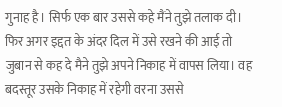गुनाह है। सिर्फ एक बार उससे कहे मैंने तुझे तलाक दी। फिर अगर इद्दत के अंदर दिल में उसे रखने की आई तो जुबान से कह दे मैने तुझे अपने निकाह में वापस लिया। वह बदस्तूर उसके निकाह में रहेगी वरना उससे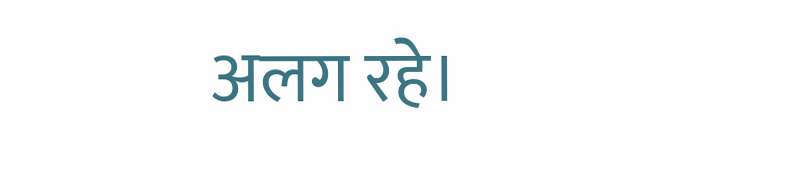अलग रहे।